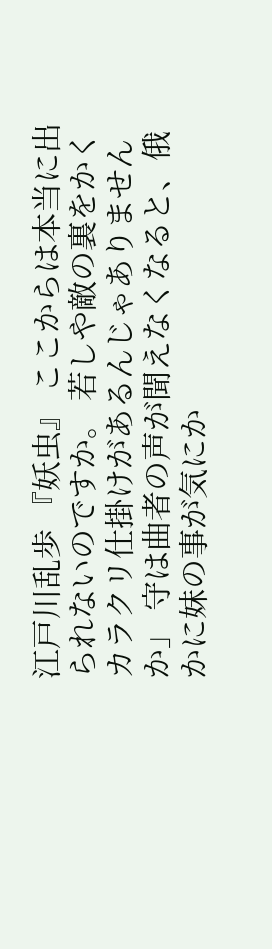江戸川乱歩 『妖虫』 ここからは本当に出られないのですか。 若しや敵の裏をかくカラクリ仕掛けがあるんじゃありませんか」 守は曲者の声が聞えなくなると、俄かに妹の事が気にか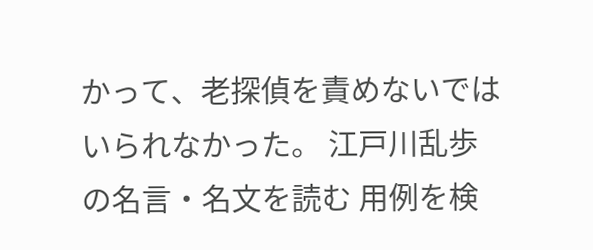かって、老探偵を責めないではいられなかった。 江戸川乱歩の名言・名文を読む 用例を検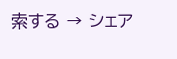索する → シェア